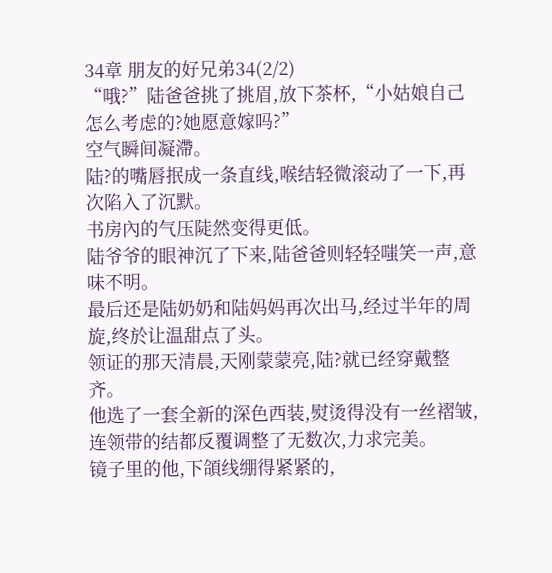34章 朋友的好兄弟34(2/2)
“哦?”陆爸爸挑了挑眉,放下茶杯,“小姑娘自己怎么考虑的?她愿意嫁吗?”
空气瞬间凝滯。
陆?的嘴唇抿成一条直线,喉结轻微滚动了一下,再次陷入了沉默。
书房內的气压陡然变得更低。
陆爷爷的眼神沉了下来,陆爸爸则轻轻嗤笑一声,意味不明。
最后还是陆奶奶和陆妈妈再次出马,经过半年的周旋,终於让温甜点了头。
领证的那天清晨,天刚蒙蒙亮,陆?就已经穿戴整齐。
他选了一套全新的深色西装,熨烫得没有一丝褶皱,连领带的结都反覆调整了无数次,力求完美。
镜子里的他,下頜线绷得紧紧的,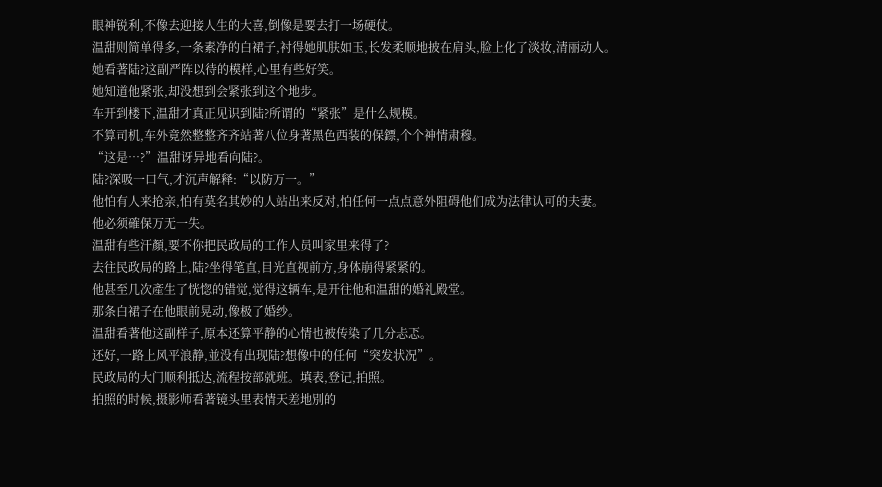眼神锐利,不像去迎接人生的大喜,倒像是要去打一场硬仗。
温甜则简单得多,一条素净的白裙子,衬得她肌肤如玉,长发柔顺地披在肩头,脸上化了淡妆,清丽动人。
她看著陆?这副严阵以待的模样,心里有些好笑。
她知道他紧张,却没想到会紧张到这个地步。
车开到楼下,温甜才真正见识到陆?所谓的“紧张”是什么规模。
不算司机,车外竟然整整齐齐站著八位身著黑色西装的保鏢,个个神情肃穆。
“这是…?”温甜讶异地看向陆?。
陆?深吸一口气,才沉声解释:“以防万一。”
他怕有人来抢亲,怕有莫名其妙的人站出来反对,怕任何一点点意外阻碍他们成为法律认可的夫妻。
他必须確保万无一失。
温甜有些汗顏,要不你把民政局的工作人员叫家里来得了?
去往民政局的路上,陆?坐得笔直,目光直视前方,身体崩得紧紧的。
他甚至几次產生了恍惚的错觉,觉得这辆车,是开往他和温甜的婚礼殿堂。
那条白裙子在他眼前晃动,像极了婚纱。
温甜看著他这副样子,原本还算平静的心情也被传染了几分忐忑。
还好,一路上风平浪静,並没有出现陆?想像中的任何“突发状况”。
民政局的大门顺利抵达,流程按部就班。填表,登记,拍照。
拍照的时候,摄影师看著镜头里表情天差地別的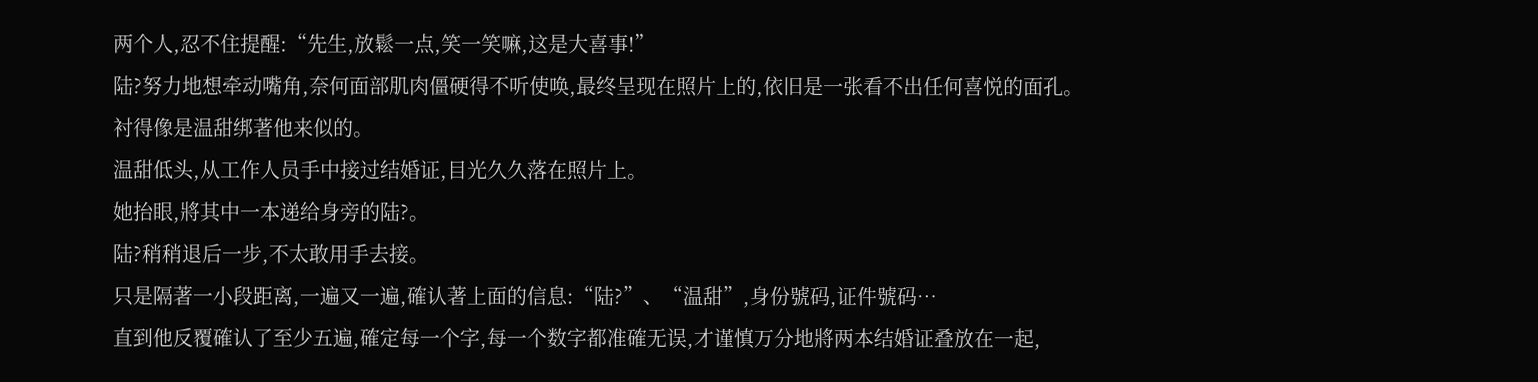两个人,忍不住提醒:“先生,放鬆一点,笑一笑嘛,这是大喜事!”
陆?努力地想牵动嘴角,奈何面部肌肉僵硬得不听使唤,最终呈现在照片上的,依旧是一张看不出任何喜悦的面孔。
衬得像是温甜绑著他来似的。
温甜低头,从工作人员手中接过结婚证,目光久久落在照片上。
她抬眼,將其中一本递给身旁的陆?。
陆?稍稍退后一步,不太敢用手去接。
只是隔著一小段距离,一遍又一遍,確认著上面的信息:“陆?”、“温甜”,身份號码,证件號码…
直到他反覆確认了至少五遍,確定每一个字,每一个数字都准確无误,才谨慎万分地將两本结婚证叠放在一起,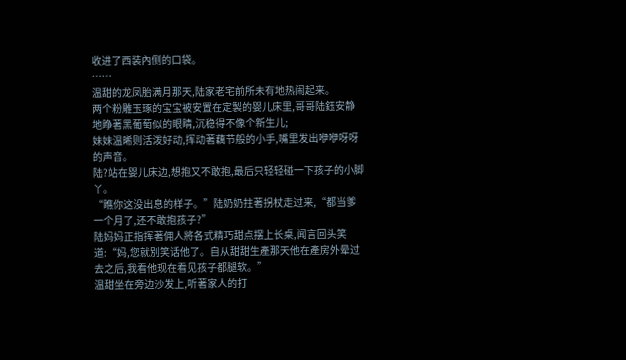收进了西装內侧的口袋。
……
温甜的龙凤胎满月那天,陆家老宅前所未有地热闹起来。
两个粉雕玉琢的宝宝被安置在定製的婴儿床里,哥哥陆鈺安静地睁著黑葡萄似的眼睛,沉稳得不像个新生儿;
妹妹温晞则活泼好动,挥动著藕节般的小手,嘴里发出咿咿呀呀的声音。
陆?站在婴儿床边,想抱又不敢抱,最后只轻轻碰一下孩子的小脚丫。
“瞧你这没出息的样子。”陆奶奶拄著拐杖走过来,“都当爹一个月了,还不敢抱孩子?”
陆妈妈正指挥著佣人將各式精巧甜点摆上长桌,闻言回头笑道:“妈,您就別笑话他了。自从甜甜生產那天他在產房外晕过去之后,我看他现在看见孩子都腿软。”
温甜坐在旁边沙发上,听著家人的打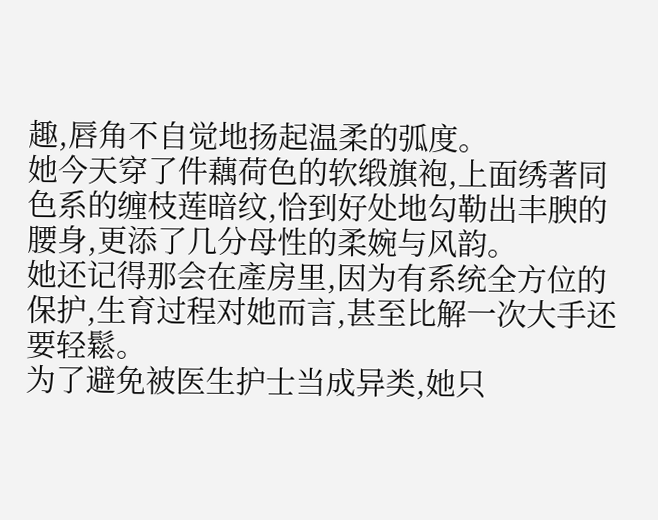趣,唇角不自觉地扬起温柔的弧度。
她今天穿了件藕荷色的软缎旗袍,上面绣著同色系的缠枝莲暗纹,恰到好处地勾勒出丰腴的腰身,更添了几分母性的柔婉与风韵。
她还记得那会在產房里,因为有系统全方位的保护,生育过程对她而言,甚至比解一次大手还要轻鬆。
为了避免被医生护士当成异类,她只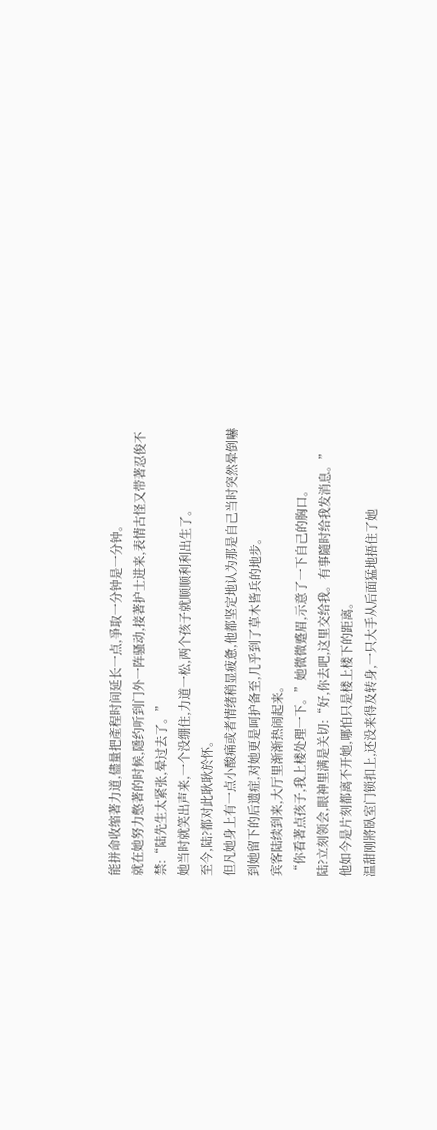能拼命收缩著力道,儘量把產程时间延长一点,爭取一分钟是一分钟。
就在她努力憋著的时候,隱约听到门外一阵骚动,接著护士进来,表情古怪又带著忍俊不禁:“陆先生太紧张,晕过去了。”
她当时就笑出声来,一个没绷住,力道一松,两个孩子就顺顺利利出生了。
至今,陆?都对此耿耿於怀。
但凡她身上有一点小酸痛或者情绪稍显疲惫,他都坚定地认为那是自己当时突然晕倒嚇到她留下的后遗症,对她更是呵护备至,几乎到了草木皆兵的地步。
宾客陆续到来,大厅里渐渐热闹起来。
“你看著点孩子,我上楼处理一下。”她微微蹙眉,示意了一下自己的胸口。
陆?立刻领会,眼神里满是关切:“好,你去吧,这里交给我。有事隨时给我发消息。”
他如今是片刻都离不开她,哪怕只是楼上楼下的距离。
温甜刚將臥室门锁扣上,还没来得及转身,一只大手从后面猛地捂住了她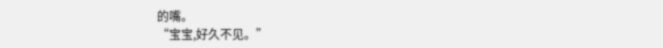的嘴。
“宝宝,好久不见。”